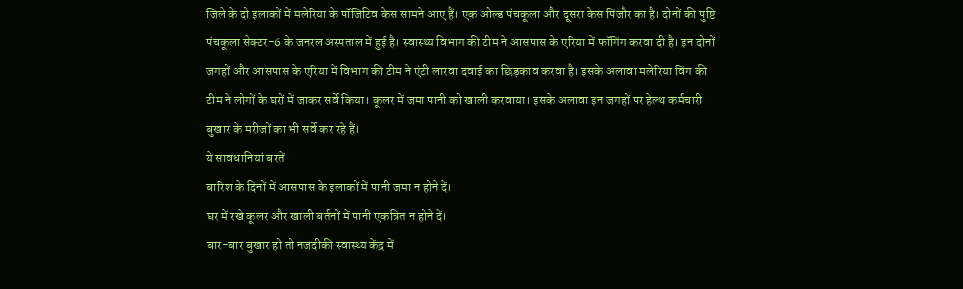जिले के दो इलाकों में मलेरिया के पॉजिटिव केस सामने आए हैं। एक ओल्ड पंचकूला और दूसरा केस पिंजौर का है। दोनों की पुष्टि पंचकूला सेक्टर-6 के जनरल अस्पताल में हुई है। स्वास्थ्य विभाग की टीम ने आसपास के एरिया में फॉगिंग करवा दी है। इन दोनों जगहों और आसपास के एरिया में विभाग की टीम ने एंटी लारवा दवाई का छिड़काव करवा है। इसके अलावा मलेरिया विंग की टीम ने लोगों के घरों में जाकर सर्वे किया। कूलर में जमा पानी को खाली करवाया। इसके अलावा इन जगहों पर हेल्थ कर्मचारी बुखार के मरीजों का भी सर्वे कर रहे हैं।
ये सावधानियां बरतें
बारिश के दिनों में आसपास के इलाकों में पानी जमा न होने दें।
घर में रखे कूलर और खाली बर्तनों में पानी एकत्रित न होने दें।
बार-बार बुखार हो तो नजदीकी स्वास्थ्य केंद्र में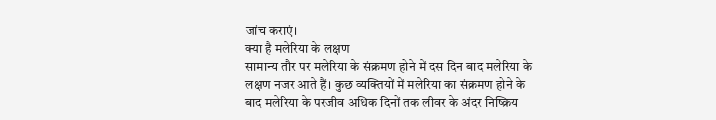जांच कराएं।
क्या है मलेरिया के लक्षण
सामान्य तौर पर मलेरिया के संक्रमण होने में दस दिन बाद मलेरिया के लक्षण नजर आते हैं। कुछ व्यक्तियों में मलेरिया का संक्रमण होने के बाद मलेरिया के परजीव अधिक दिनों तक लीवर के अंदर निष्क्रिय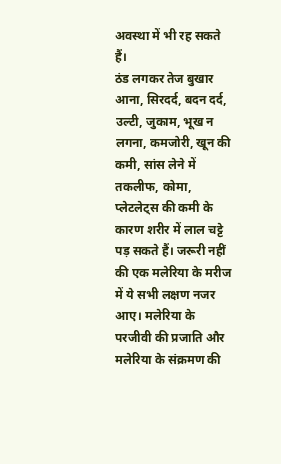अवस्था में भी रह सकते हैं।
ठंड लगकर तेज बुखार आना, सिरदर्द, बदन दर्द, उल्टी, जुकाम, भूख न लगना, कमजोरी, खून की कमी, सांस लेने में तकलीफ, कोमा, प्लेटलेट्स की कमी के कारण शरीर में लाल चट्टे पड़ सकते हैं। जरूरी नहीं की एक मलेरिया के मरीज में ये सभी लक्षण नजर आए। मलेरिया के परजीवी की प्रजाति और मलेरिया के संक्रमण की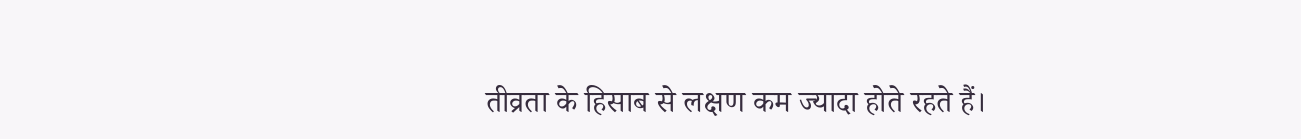तीव्रता के हिसाब से लक्षण कम ज्यादा होते रहते हैं।